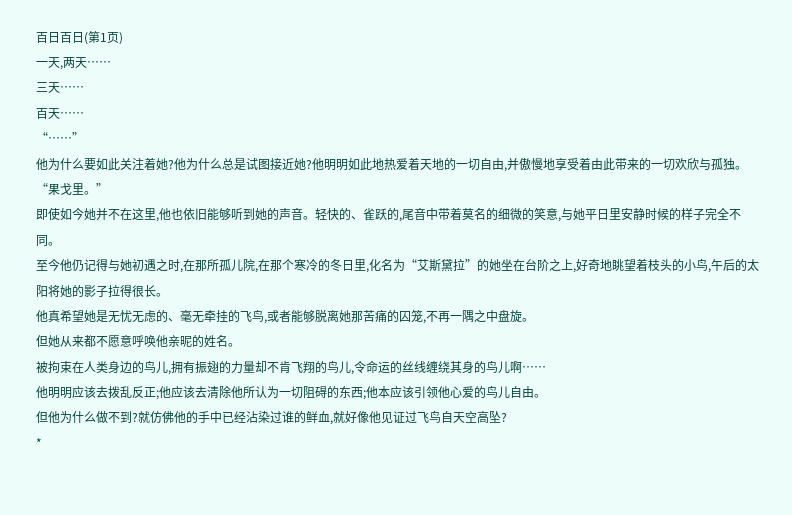百日百日(第1页)
一天,两天……
三天……
百天……
“……”
他为什么要如此关注着她?他为什么总是试图接近她?他明明如此地热爱着天地的一切自由,并傲慢地享受着由此带来的一切欢欣与孤独。
“果戈里。”
即使如今她并不在这里,他也依旧能够听到她的声音。轻快的、雀跃的,尾音中带着莫名的细微的笑意,与她平日里安静时候的样子完全不同。
至今他仍记得与她初遇之时,在那所孤儿院,在那个寒冷的冬日里,化名为“艾斯黛拉”的她坐在台阶之上,好奇地眺望着枝头的小鸟,午后的太阳将她的影子拉得很长。
他真希望她是无忧无虑的、毫无牵挂的飞鸟,或者能够脱离她那苦痛的囚笼,不再一隅之中盘旋。
但她从来都不愿意呼唤他亲昵的姓名。
被拘束在人类身边的鸟儿,拥有振翅的力量却不肯飞翔的鸟儿,令命运的丝线缠绕其身的鸟儿啊……
他明明应该去拨乱反正;他应该去清除他所认为一切阻碍的东西;他本应该引领他心爱的鸟儿自由。
但他为什么做不到?就仿佛他的手中已经沾染过谁的鲜血,就好像他见证过飞鸟自天空高坠?
*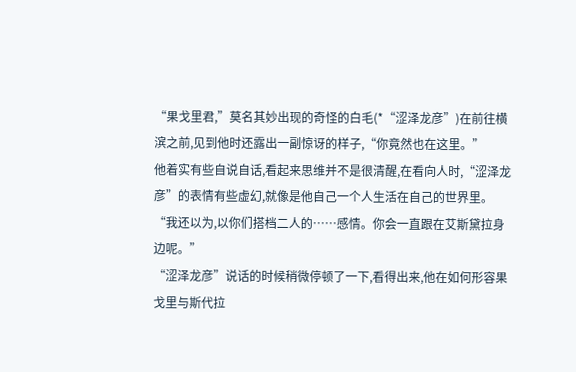“果戈里君,”莫名其妙出现的奇怪的白毛(*“涩泽龙彦”)在前往横滨之前,见到他时还露出一副惊讶的样子,“你竟然也在这里。”
他着实有些自说自话,看起来思维并不是很清醒,在看向人时,“涩泽龙彦”的表情有些虚幻,就像是他自己一个人生活在自己的世界里。
“我还以为,以你们搭档二人的……感情。你会一直跟在艾斯黛拉身边呢。”
“涩泽龙彦”说话的时候稍微停顿了一下,看得出来,他在如何形容果戈里与斯代拉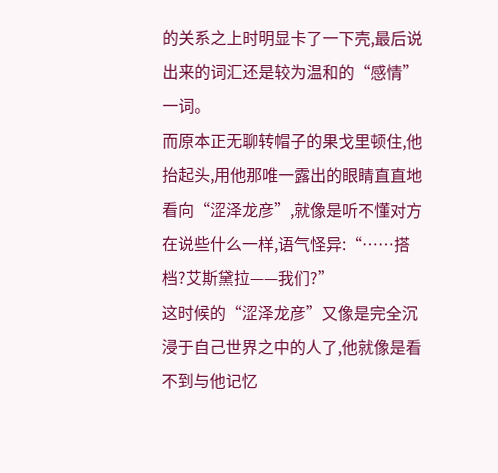的关系之上时明显卡了一下壳,最后说出来的词汇还是较为温和的“感情”一词。
而原本正无聊转帽子的果戈里顿住,他抬起头,用他那唯一露出的眼睛直直地看向“涩泽龙彦”,就像是听不懂对方在说些什么一样,语气怪异:“……搭档?艾斯黛拉——我们?”
这时候的“涩泽龙彦”又像是完全沉浸于自己世界之中的人了,他就像是看不到与他记忆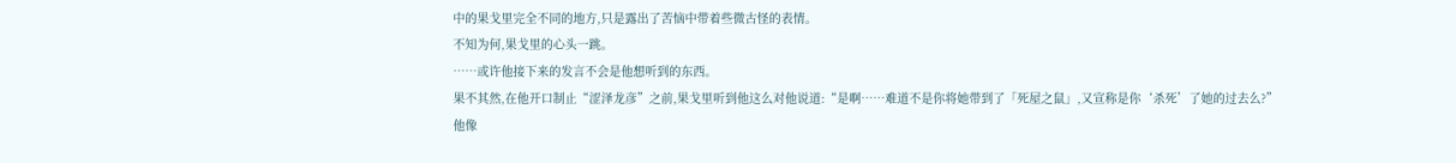中的果戈里完全不同的地方,只是露出了苦恼中带着些微古怪的表情。
不知为何,果戈里的心头一跳。
……或许他接下来的发言不会是他想听到的东西。
果不其然,在他开口制止“涩泽龙彦”之前,果戈里听到他这么对他说道:“是啊……难道不是你将她带到了「死屋之鼠」,又宣称是你‘杀死’了她的过去么?”
他像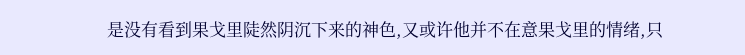是没有看到果戈里陡然阴沉下来的神色,又或许他并不在意果戈里的情绪,只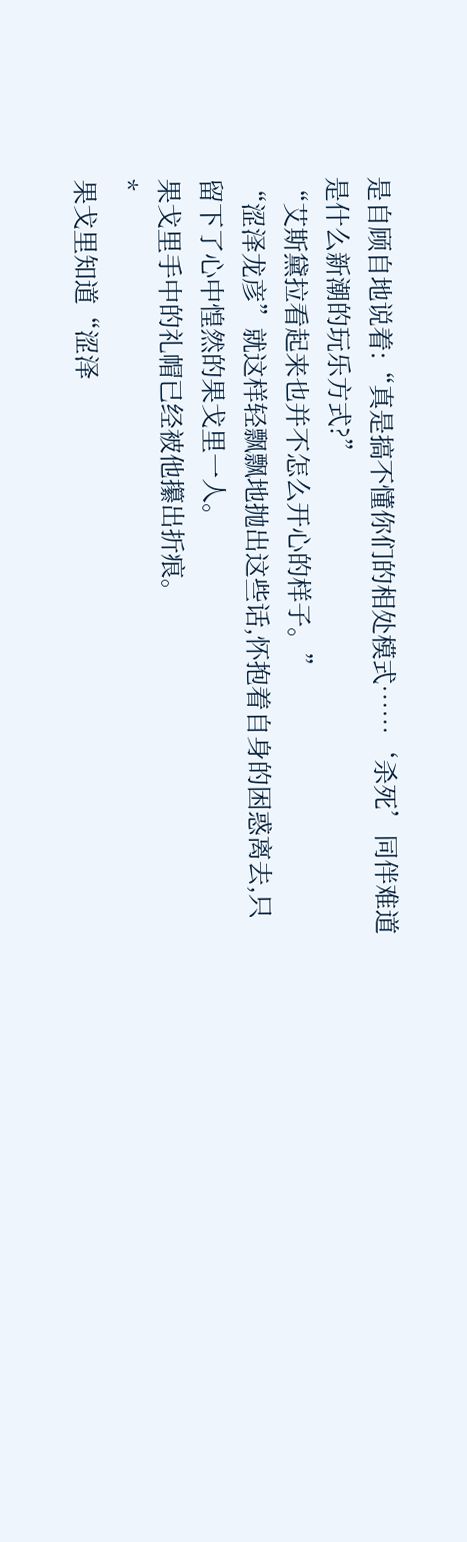是自顾自地说着:“真是搞不懂你们的相处模式……‘杀死’同伴难道是什么新潮的玩乐方式?”
“艾斯黛拉看起来也并不怎么开心的样子。”
“涩泽龙彦”就这样轻飘飘地抛出这些话,怀抱着自身的困惑离去,只留下了心中惶然的果戈里一人。
果戈里手中的礼帽已经被他攥出折痕。
*
果戈里知道“涩泽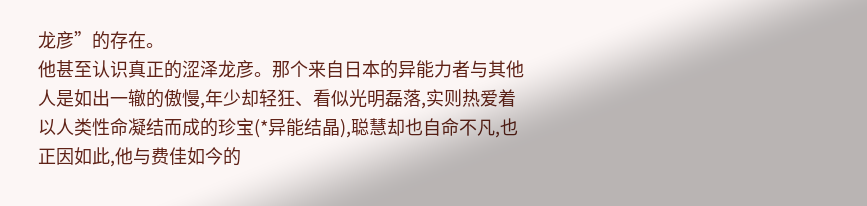龙彦”的存在。
他甚至认识真正的涩泽龙彦。那个来自日本的异能力者与其他人是如出一辙的傲慢,年少却轻狂、看似光明磊落,实则热爱着以人类性命凝结而成的珍宝(*异能结晶),聪慧却也自命不凡,也正因如此,他与费佳如今的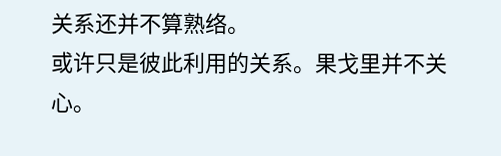关系还并不算熟络。
或许只是彼此利用的关系。果戈里并不关心。